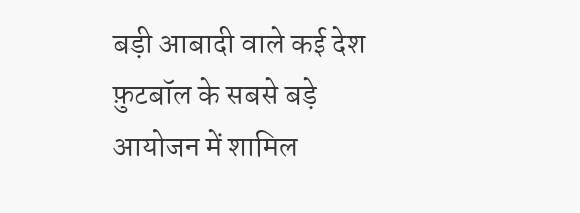बड़ी आबादी वाले कई देश फ़ुटबॉल के सबसे बड़े आयोजन में शामिल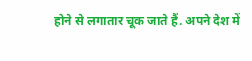होने से लगातार चूक जाते हैं. अपने देश में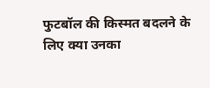फुटबॉल की किस्मत बदलने के लिए क्या उनका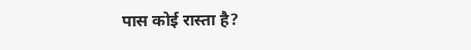पास कोई रास्ता है?